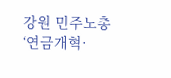강원 민주노총 ‘연금개혁·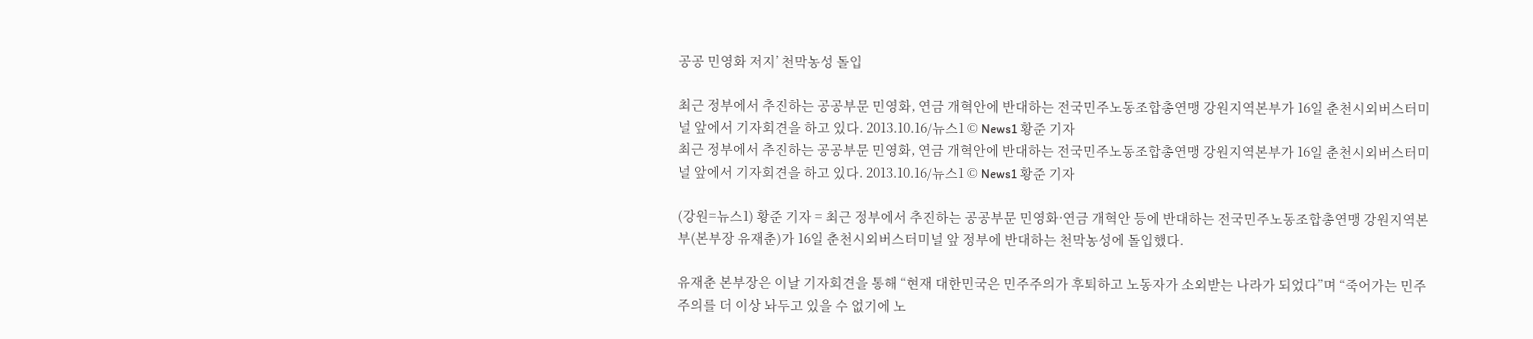공공 민영화 저지’ 천막농성 돌입

최근 정부에서 추진하는 공공부문 민영화, 연금 개혁안에 반대하는 전국민주노동조합총연맹 강원지역본부가 16일 춘천시외버스터미널 앞에서 기자회견을 하고 있다. 2013.10.16/뉴스1 © News1 황준 기자
최근 정부에서 추진하는 공공부문 민영화, 연금 개혁안에 반대하는 전국민주노동조합총연맹 강원지역본부가 16일 춘천시외버스터미널 앞에서 기자회견을 하고 있다. 2013.10.16/뉴스1 © News1 황준 기자

(강원=뉴스1) 황준 기자 = 최근 정부에서 추진하는 공공부문 민영화·연금 개혁안 등에 반대하는 전국민주노동조합총연맹 강원지역본부(본부장 유재춘)가 16일 춘천시외버스터미널 앞 정부에 반대하는 천막농성에 돌입했다.

유재춘 본부장은 이날 기자회견을 통해 “현재 대한민국은 민주주의가 후퇴하고 노동자가 소외받는 나라가 되었다”며 “죽어가는 민주주의를 더 이상 놔두고 있을 수 없기에 노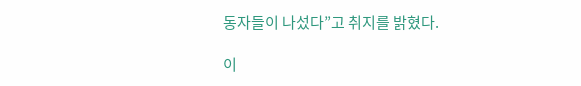동자들이 나섰다”고 취지를 밝혔다.

이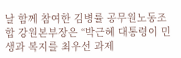날 함께 참여한 김병률 공무원노동조합 강원본부장은 “박근혜 대통령이 민생과 복지를 최우선 과제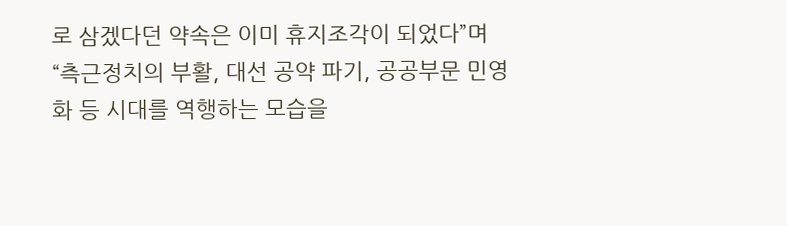로 삼겠다던 약속은 이미 휴지조각이 되었다”며 “측근정치의 부활, 대선 공약 파기, 공공부문 민영화 등 시대를 역행하는 모습을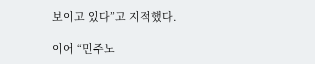보이고 있다”고 지적했다.

이어 “민주노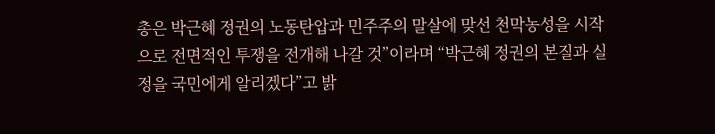총은 박근혜 정권의 노동탄압과 민주주의 말살에 맞선 천막농성을 시작으로 전면적인 투쟁을 전개해 나갈 것”이라며 “박근혜 정권의 본질과 실정을 국민에게 알리겠다”고 밝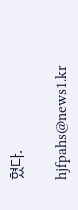혔다.

hjfpahs@news1.kr